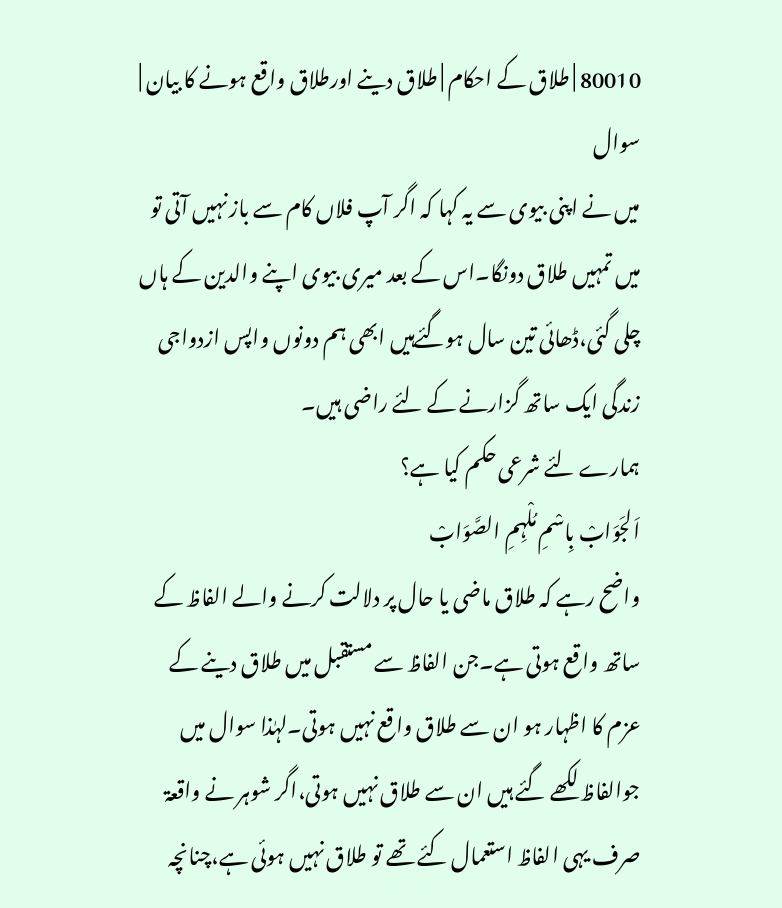80010 | طلاق کے احکام | طلاق دینے اورطلاق واقع ہونے کا بیان |
سوال
میں نے اپنی بیوی سے یہ کہا کہ اگر آپ فلاں کام سے باز نہیں آتی تو میں تمہیں طلاق دونگا۔اس کے بعد میری بیوی اپنے والدین کے ہاں چلی گئی،ڈھائی تین سال ہوگئےہیں ابھی ہم دونوں واپس ازدواجی زندگی ایک ساتھ گزارنے کے لئے راضی ہیں۔
ہمارے لئے شرعی حکم کیا ہے؟
اَلجَوَابْ بِاسْمِ مُلْہِمِ الصَّوَابْ
واضح رہے کہ طلاق ماضی یا حال پر دلالت کرنے والے الفاظ کے ساتھ واقع ہوتی ہے۔جن الفاظ سے مستقبل میں طلاق دینے کے عزم کا اظہار ہو ان سے طلاق واقع نہیں ہوتی۔لہٰذا سوال میں جوالفاظ لکھے گئے ہیں ان سے طلاق نہیں ہوتی،اگر شوہر نے واقعۃ صرف یہی الفاظ استعمال کئے تھے تو طلاق نہیں ہوئی ہے،چنانچہ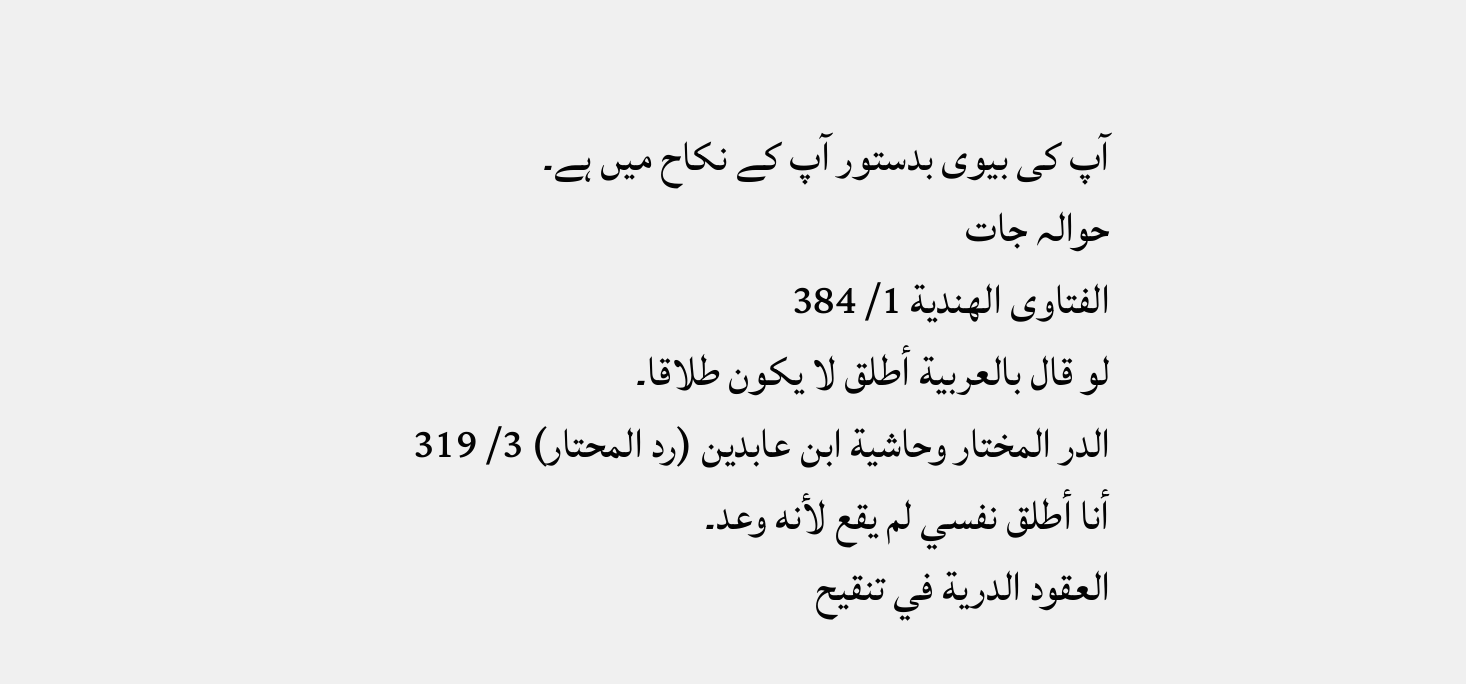آپ کی بیوی بدستور آپ کے نکاح میں ہے۔
حوالہ جات
الفتاوى الهندية 1/ 384
لو قال بالعربية أطلق لا يكون طلاقا۔
الدر المختار وحاشية ابن عابدين (رد المحتار) 3/ 319
أنا أطلق نفسي لم يقع لأنه وعد۔
العقود الدرية في تنقيح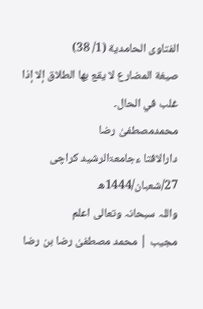الفتاوى الحامدية (1/ 38)
صيغة المضارع لا يقع بها الطلاق إلا إذا غلب في الحال۔
محمدمصطفیٰ رضا
دارالافتا ءجامعۃالرشید کراچی
27/شعبان/1444ھ
واللہ سبحانہ وتعالی اعلم
مجیب | محمد مصطفیٰ رضا بن رضا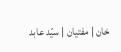خان | مفتیان | سیّد عابد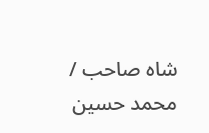شاہ صاحب / محمد حسین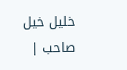خلیل خیل صاحب |